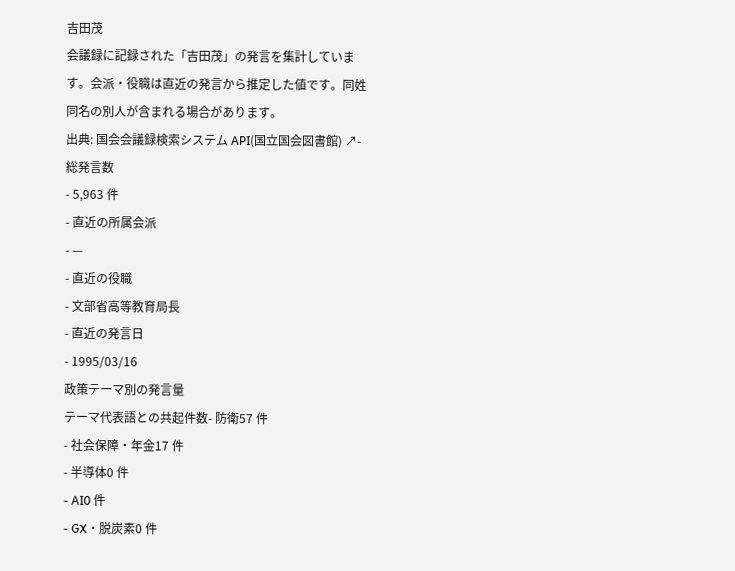吉田茂
会議録に記録された「吉田茂」の発言を集計しています。会派・役職は直近の発言から推定した値です。同姓同名の別人が含まれる場合があります。
出典: 国会会議録検索システム API(国立国会図書館) ↗- 総発言数
- 5,963 件
- 直近の所属会派
- —
- 直近の役職
- 文部省高等教育局長
- 直近の発言日
- 1995/03/16
政策テーマ別の発言量
テーマ代表語との共起件数- 防衛57 件
- 社会保障・年金17 件
- 半導体0 件
- AI0 件
- GX・脱炭素0 件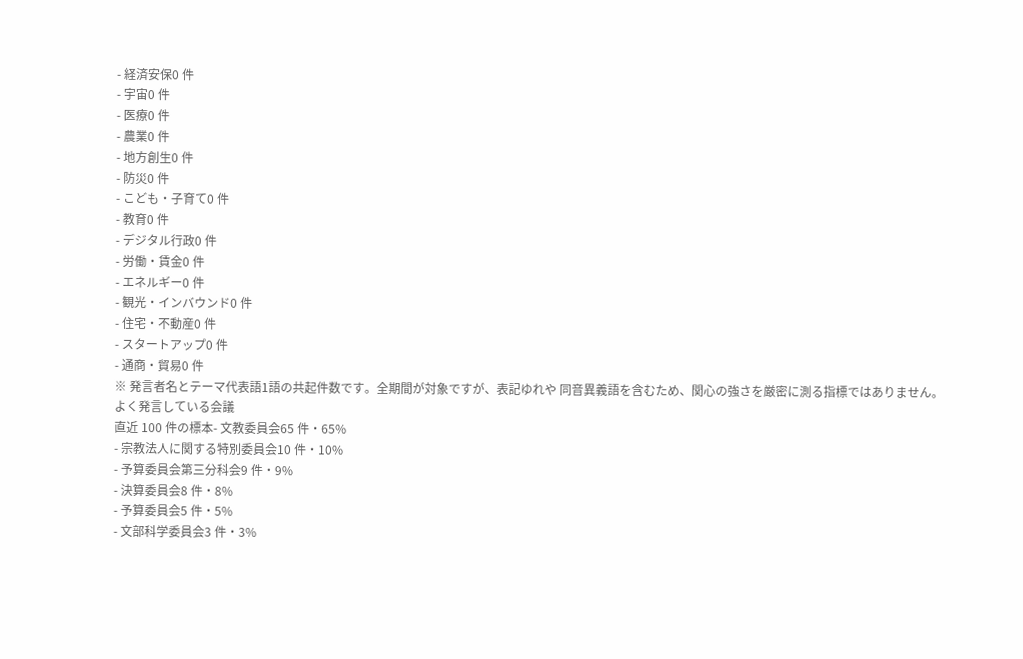- 経済安保0 件
- 宇宙0 件
- 医療0 件
- 農業0 件
- 地方創生0 件
- 防災0 件
- こども・子育て0 件
- 教育0 件
- デジタル行政0 件
- 労働・賃金0 件
- エネルギー0 件
- 観光・インバウンド0 件
- 住宅・不動産0 件
- スタートアップ0 件
- 通商・貿易0 件
※ 発言者名とテーマ代表語1語の共起件数です。全期間が対象ですが、表記ゆれや 同音異義語を含むため、関心の強さを厳密に測る指標ではありません。
よく発言している会議
直近 100 件の標本- 文教委員会65 件・65%
- 宗教法人に関する特別委員会10 件・10%
- 予算委員会第三分科会9 件・9%
- 決算委員会8 件・8%
- 予算委員会5 件・5%
- 文部科学委員会3 件・3%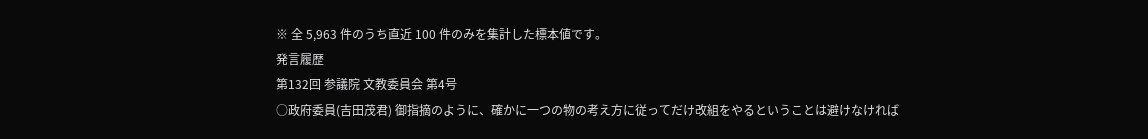※ 全 5,963 件のうち直近 100 件のみを集計した標本値です。
発言履歴
第132回 参議院 文教委員会 第4号
○政府委員(吉田茂君) 御指摘のように、確かに一つの物の考え方に従ってだけ改組をやるということは避けなければ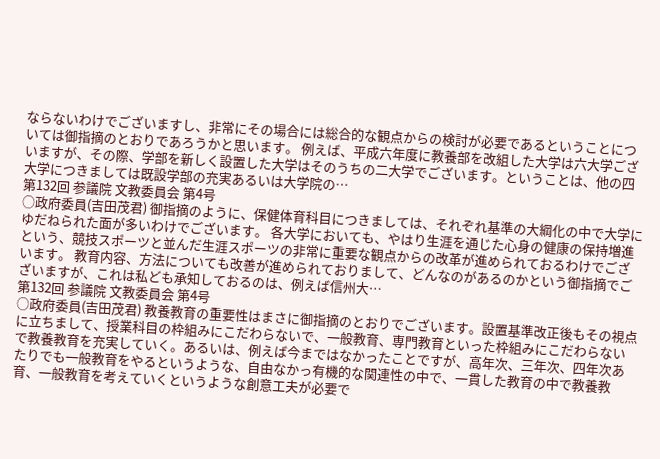ならないわけでございますし、非常にその場合には総合的な観点からの検討が必要であるということについては御指摘のとおりであろうかと思います。 例えば、平成六年度に教養部を改組した大学は六大学ございますが、その際、学部を新しく設置した大学はそのうちの二大学でございます。ということは、他の四大学につきましては既設学部の充実あるいは大学院の…
第132回 参議院 文教委員会 第4号
○政府委員(吉田茂君) 御指摘のように、保健体育科目につきましては、それぞれ基準の大綱化の中で大学にゆだねられた面が多いわけでございます。 各大学においても、やはり生涯を通じた心身の健康の保持増進という、競技スポーツと並んだ生涯スポーツの非常に重要な観点からの改革が進められておるわけでございます。 教育内容、方法についても改善が進められておりまして、どんなのがあるのかという御指摘でございますが、これは私ども承知しておるのは、例えば信州大…
第132回 参議院 文教委員会 第4号
○政府委員(吉田茂君) 教養教育の重要性はまさに御指摘のとおりでございます。設置基準改正後もその視点に立ちまして、授業科目の枠組みにこだわらないで、一般教育、専門教育といった枠組みにこだわらないで教養教育を充実していく。あるいは、例えば今まではなかったことですが、高年次、三年次、四年次あたりでも一般教育をやるというような、自由なかっ有機的な関連性の中で、一貫した教育の中で教養教育、一般教育を考えていくというような創意工夫が必要で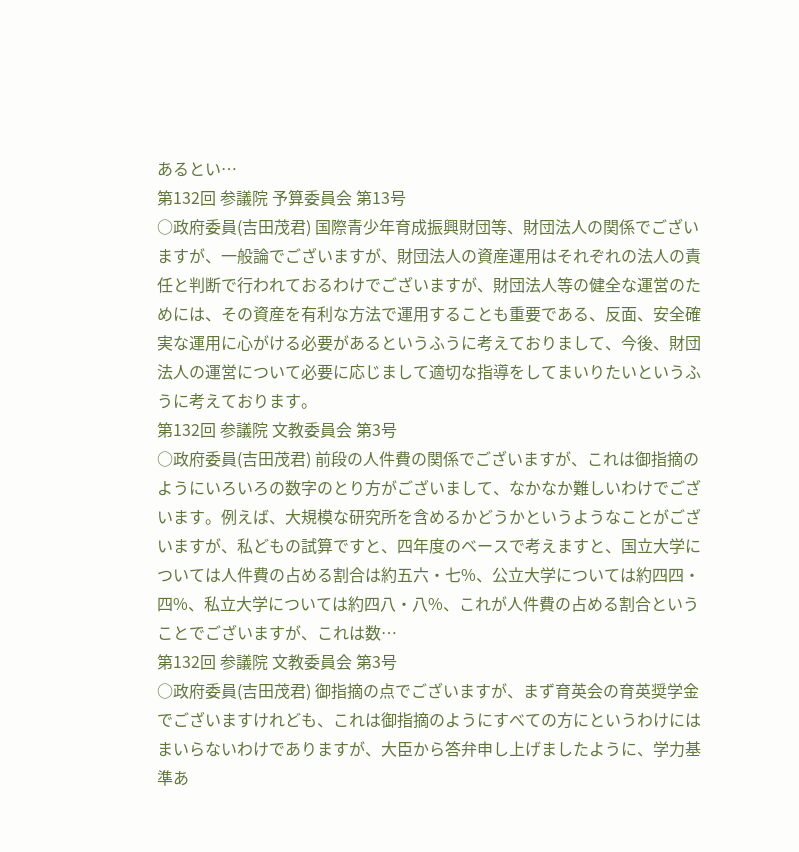あるとい…
第132回 参議院 予算委員会 第13号
○政府委員(吉田茂君) 国際青少年育成振興財団等、財団法人の関係でございますが、一般論でございますが、財団法人の資産運用はそれぞれの法人の責任と判断で行われておるわけでございますが、財団法人等の健全な運営のためには、その資産を有利な方法で運用することも重要である、反面、安全確実な運用に心がける必要があるというふうに考えておりまして、今後、財団法人の運営について必要に応じまして適切な指導をしてまいりたいというふうに考えております。
第132回 参議院 文教委員会 第3号
○政府委員(吉田茂君) 前段の人件費の関係でございますが、これは御指摘のようにいろいろの数字のとり方がございまして、なかなか難しいわけでございます。例えば、大規模な研究所を含めるかどうかというようなことがございますが、私どもの試算ですと、四年度のベースで考えますと、国立大学については人件費の占める割合は約五六・七%、公立大学については約四四・四%、私立大学については約四八・八%、これが人件費の占める割合ということでございますが、これは数…
第132回 参議院 文教委員会 第3号
○政府委員(吉田茂君) 御指摘の点でございますが、まず育英会の育英奨学金でございますけれども、これは御指摘のようにすべての方にというわけにはまいらないわけでありますが、大臣から答弁申し上げましたように、学力基準あ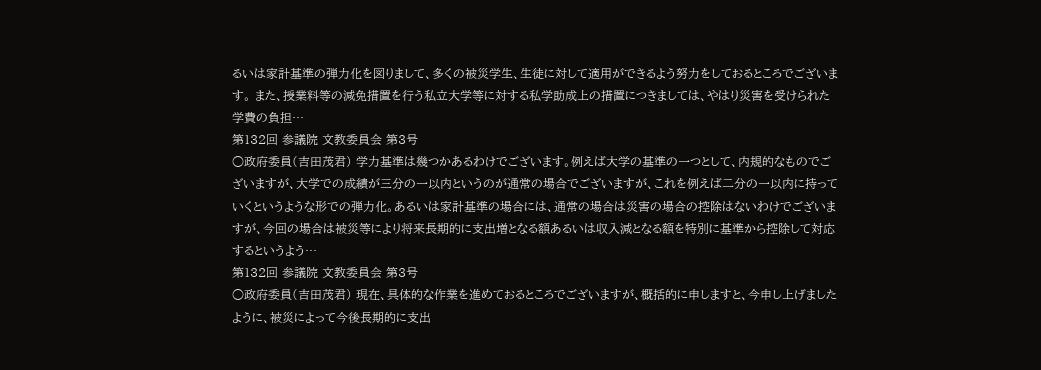るいは家計基準の弾力化を図りまして、多くの被災学生、生徒に対して適用ができるよう努力をしておるところでございます。 また、授業料等の減免措置を行う私立大学等に対する私学助成上の措置につきましては、やはり災害を受けられた学費の負担…
第132回 参議院 文教委員会 第3号
○政府委員(吉田茂君) 学力基準は幾つかあるわけでございます。例えば大学の基準の一つとして、内規的なものでございますが、大学での成績が三分の一以内というのが通常の場合でございますが、これを例えば二分の一以内に持っていくというような形での弾力化。あるいは家計基準の場合には、通常の場合は災害の場合の控除はないわけでございますが、今回の場合は被災等により将来長期的に支出増となる額あるいは収入減となる額を特別に基準から控除して対応するというよう…
第132回 参議院 文教委員会 第3号
○政府委員(吉田茂君) 現在、具体的な作業を進めておるところでございますが、概括的に申しますと、今申し上げましたように、被災によって今後長期的に支出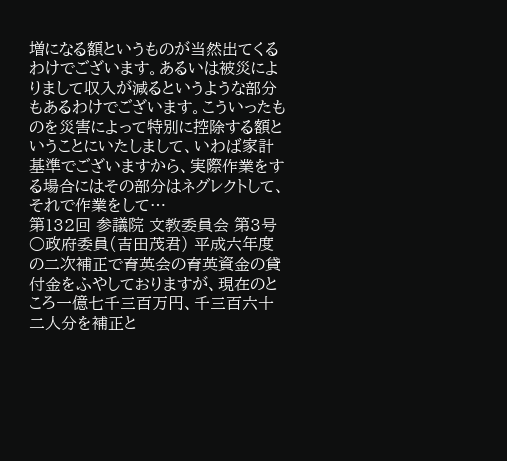増になる額というものが当然出てくるわけでございます。あるいは被災によりまして収入が減るというような部分もあるわけでございます。こういったものを災害によって特別に控除する額ということにいたしまして、いわば家計基準でございますから、実際作業をする場合にはその部分はネグレクトして、それで作業をして…
第132回 参議院 文教委員会 第3号
○政府委員(吉田茂君) 平成六年度の二次補正で育英会の育英資金の貸付金をふやしておりますが、現在のところ一億七千三百万円、千三百六十二人分を補正と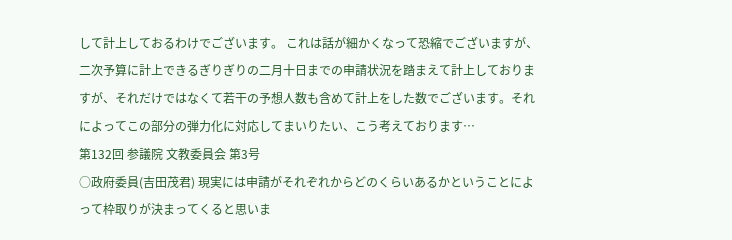して計上しておるわけでございます。 これは話が細かくなって恐縮でございますが、二次予算に計上できるぎりぎりの二月十日までの申請状況を踏まえて計上しておりますが、それだけではなくて若干の予想人数も含めて計上をした数でございます。それによってこの部分の弾力化に対応してまいりたい、こう考えております…
第132回 参議院 文教委員会 第3号
○政府委員(吉田茂君) 現実には申請がそれぞれからどのくらいあるかということによって枠取りが決まってくると思いま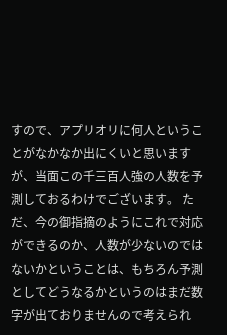すので、アプリオリに何人ということがなかなか出にくいと思いますが、当面この千三百人強の人数を予測しておるわけでございます。 ただ、今の御指摘のようにこれで対応ができるのか、人数が少ないのではないかということは、もちろん予測としてどうなるかというのはまだ数字が出ておりませんので考えられ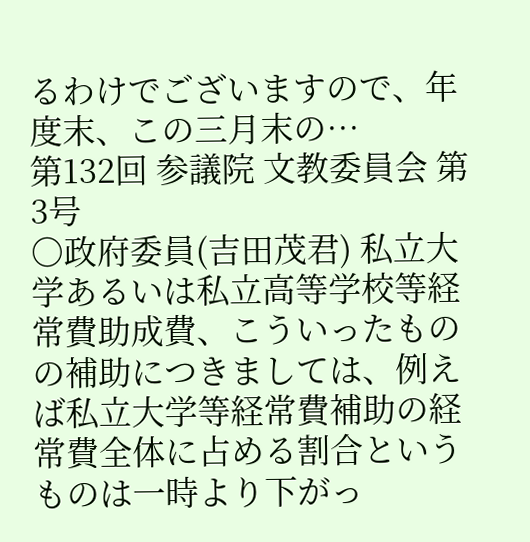るわけでございますので、年度末、この三月末の…
第132回 参議院 文教委員会 第3号
○政府委員(吉田茂君) 私立大学あるいは私立高等学校等経常費助成費、こういったものの補助につきましては、例えば私立大学等経常費補助の経常費全体に占める割合というものは一時より下がっ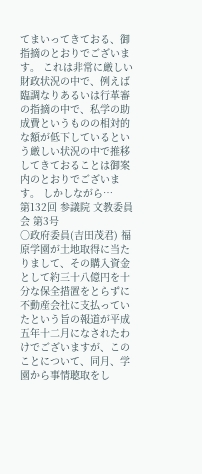てまいってきておる、御指摘のとおりでございます。 これは非常に厳しい財政状況の中で、例えば臨調なりあるいは行革審の指摘の中で、私学の助成費というものの相対的な額が低下しているという厳しい状況の中で推移してきておることは御案内のとおりでございます。 しかしながら…
第132回 参議院 文教委員会 第3号
○政府委員(吉田茂君) 福原学園が土地取得に当たりまして、その購入資金として約三十八億円を十分な保全措置をとらずに不動産会社に支払っていたという旨の報道が平成五年十二月になされたわけでございますが、このことについて、同月、学園から事情聴取をし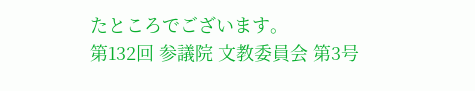たところでございます。
第132回 参議院 文教委員会 第3号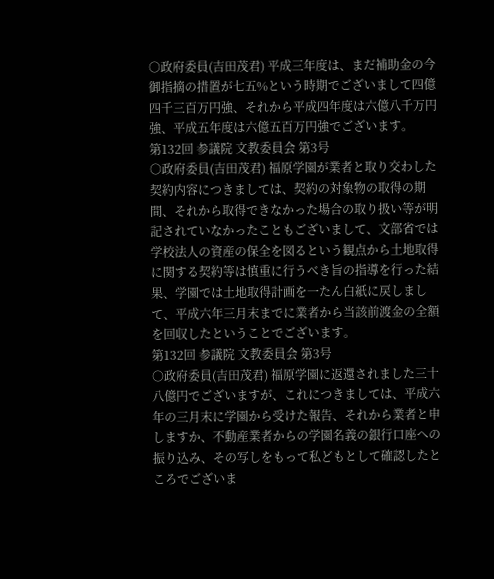○政府委員(吉田茂君) 平成三年度は、まだ補助金の今御指摘の措置が七五%という時期でございまして四億四千三百万円強、それから平成四年度は六億八千万円強、平成五年度は六億五百万円強でございます。
第132回 参議院 文教委員会 第3号
○政府委員(吉田茂君) 福原学園が業者と取り交わした契約内容につきましては、契約の対象物の取得の期間、それから取得できなかった場合の取り扱い等が明記されていなかったこともございまして、文部省では学校法人の資産の保全を図るという観点から土地取得に関する契約等は慎重に行うべき旨の指導を行った結果、学園では土地取得計画を一たん白紙に戻しまして、平成六年三月末までに業者から当該前渡金の全額を回収したということでございます。
第132回 参議院 文教委員会 第3号
○政府委員(吉田茂君) 福原学園に返還されました三十八億円でございますが、これにつきましては、平成六年の三月末に学園から受けた報告、それから業者と申しますか、不動産業者からの学園名義の銀行口座への振り込み、その写しをもって私どもとして確認したところでございま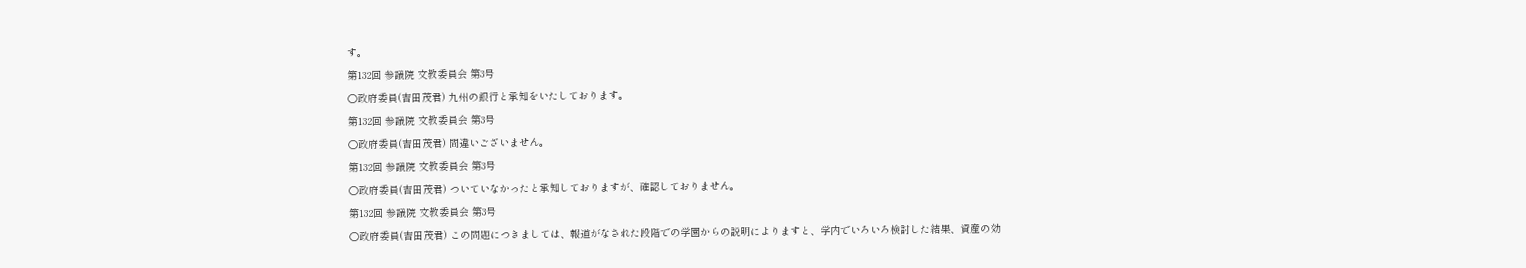す。
第132回 参議院 文教委員会 第3号
○政府委員(吉田茂君) 九州の銀行と承知をいたしております。
第132回 参議院 文教委員会 第3号
○政府委員(吉田茂君) 間違いございません。
第132回 参議院 文教委員会 第3号
○政府委員(吉田茂君) ついていなかったと承知しておりますが、確認しておりません。
第132回 参議院 文教委員会 第3号
○政府委員(吉田茂君) この問題につきましては、報道がなされた段階での学園からの説明によりますと、学内でいろいろ検討した結果、資産の効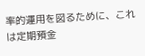率的運用を図るために、これは定期預金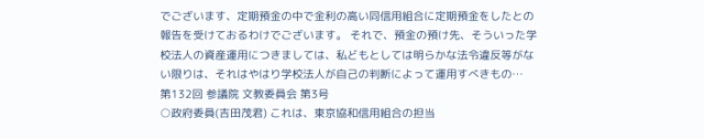でございます、定期預金の中で金利の高い同信用組合に定期預金をしたとの報告を受けておるわけでございます。 それで、預金の預け先、そういった学校法人の資産運用につきましては、私どもとしては明らかな法令違反等がない限りは、それはやはり学校法人が自己の判断によって運用すべきもの…
第132回 参議院 文教委員会 第3号
○政府委員(吉田茂君) これは、東京協和信用組合の担当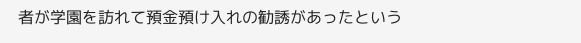者が学園を訪れて預金預け入れの勧誘があったという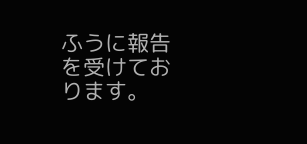ふうに報告を受けております。